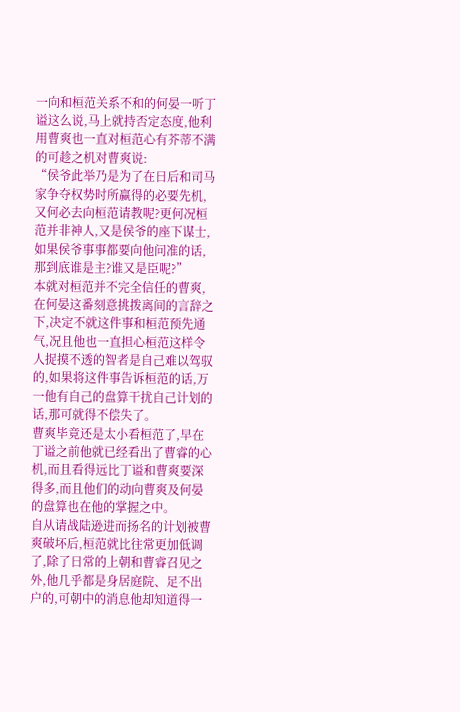一向和桓范关系不和的何晏一听丁谥这么说,马上就持否定态度,他利用曹爽也一直对桓范心有芥蒂不满的可趁之机对曹爽说:
“侯爷此举乃是为了在日后和司马家争夺权势时所赢得的必要先机,又何必去向桓范请教呢?更何况桓范并非神人,又是侯爷的座下谋士,如果侯爷事事都要向他问准的话,那到底谁是主?谁又是臣呢?”
本就对桓范并不完全信任的曹爽,在何晏这番刻意挑拨离间的言辞之下,决定不就这件事和桓范预先通气,况且他也一直担心桓范这样令人捉摸不透的智者是自己难以驾驭的,如果将这件事告诉桓范的话,万一他有自己的盘算干扰自己计划的话,那可就得不偿失了。
曹爽毕竟还是太小看桓范了,早在丁谥之前他就已经看出了曹睿的心机,而且看得远比丁谥和曹爽要深得多,而且他们的动向曹爽及何晏的盘算也在他的掌握之中。
自从请战陆逊进而扬名的计划被曹爽破坏后,桓范就比往常更加低调了,除了日常的上朝和曹睿召见之外,他几乎都是身居庭院、足不出户的,可朝中的消息他却知道得一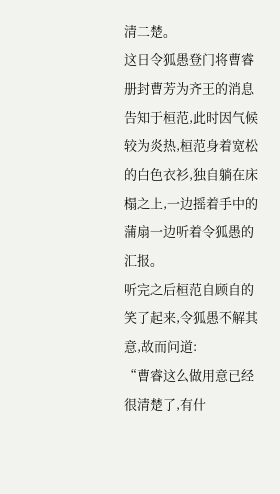清二楚。
这日令狐愚登门将曹睿册封曹芳为齐王的消息告知于桓范,此时因气候较为炎热,桓范身着宽松的白色衣衫,独自躺在床榻之上,一边摇着手中的蒲扇一边听着令狐愚的汇报。
听完之后桓范自顾自的笑了起来,令狐愚不解其意,故而问道:
“曹睿这么做用意已经很清楚了,有什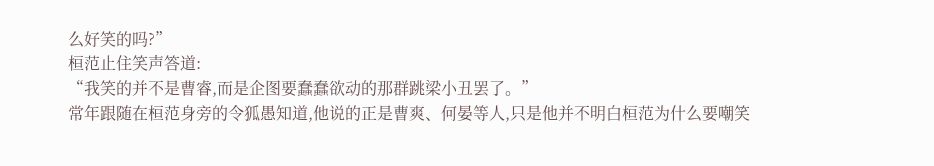么好笑的吗?”
桓范止住笑声答道:
“我笑的并不是曹睿,而是企图要蠢蠢欲动的那群跳梁小丑罢了。”
常年跟随在桓范身旁的令狐愚知道,他说的正是曹爽、何晏等人,只是他并不明白桓范为什么要嘲笑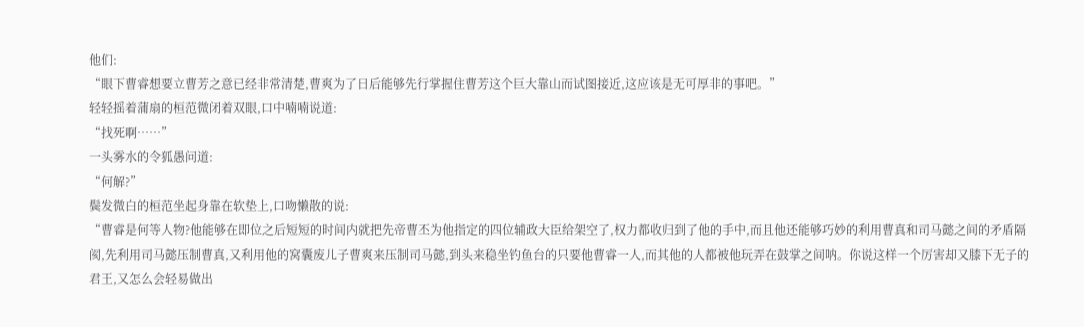他们:
“眼下曹睿想要立曹芳之意已经非常清楚,曹爽为了日后能够先行掌握住曹芳这个巨大靠山而试图接近,这应该是无可厚非的事吧。”
轻轻摇着蒲扇的桓范微闭着双眼,口中喃喃说道:
“找死啊……”
一头雾水的令狐愚问道:
“何解?”
鬓发微白的桓范坐起身靠在软垫上,口吻懒散的说:
“曹睿是何等人物?他能够在即位之后短短的时间内就把先帝曹丕为他指定的四位辅政大臣给架空了,权力都收归到了他的手中,而且他还能够巧妙的利用曹真和司马懿之间的矛盾隔阂,先利用司马懿压制曹真,又利用他的窝囊废儿子曹爽来压制司马懿,到头来稳坐钓鱼台的只要他曹睿一人,而其他的人都被他玩弄在鼓掌之间呐。你说这样一个厉害却又膝下无子的君王,又怎么会轻易做出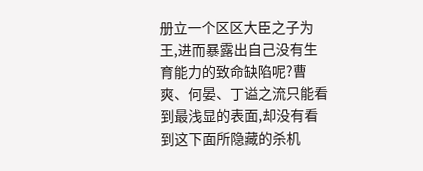册立一个区区大臣之子为王,进而暴露出自己没有生育能力的致命缺陷呢?曹爽、何晏、丁谥之流只能看到最浅显的表面,却没有看到这下面所隐藏的杀机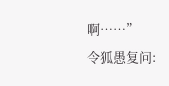啊……”
令狐愚复问: